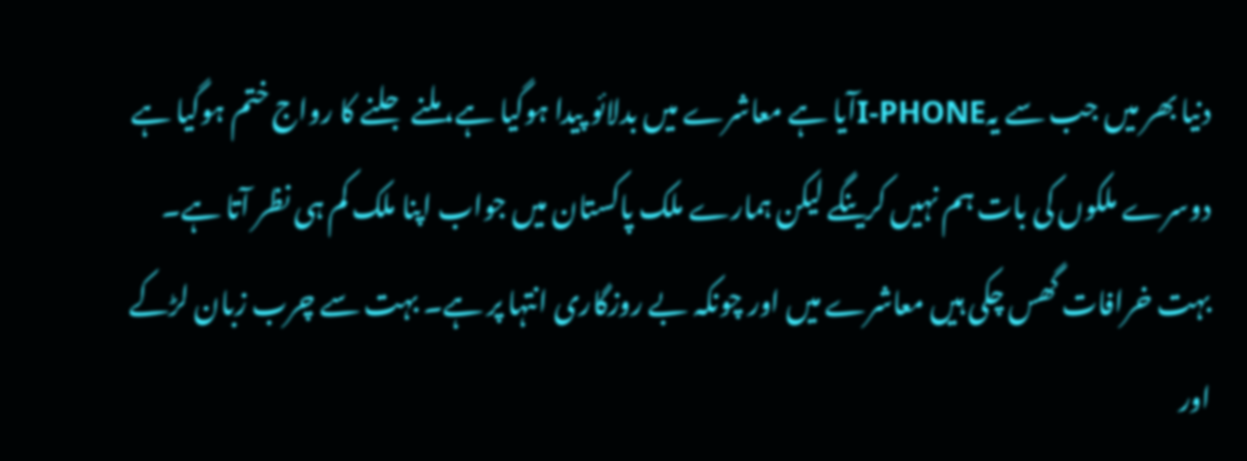دنیا بھر میں جب سے یہI-PHONEآیا ہے معاشرے میں بدلائو پیدا ہوگیا ہے، ملنے جلنے کا رواج ختم ہوگیا ہے دوسرے ملکوں کی بات ہم نہیں کرینگے لیکن ہمارے ملک پاکستان میں جواب اپنا ملک کم ہی نظر آتا ہے۔ بہت خرافات گھس چکی ہیں معاشرے میں اور چونکہ بے روزگاری انتہا پر ہے۔ بہت سے چرب زبان لڑکے اور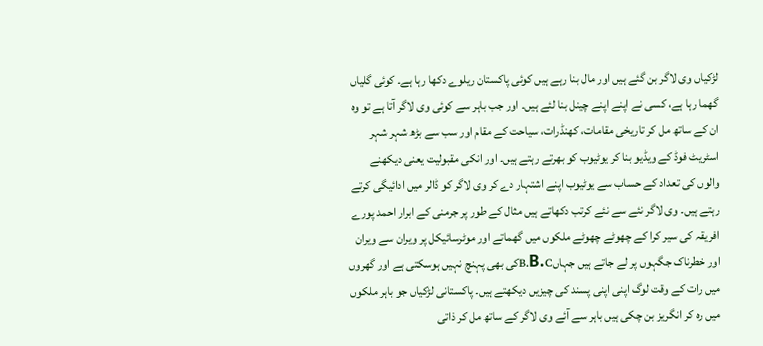لڑکیاں وی لاگر بن گئے ہیں اور مال بنا رہے ہیں کوئی پاکستان ریلوے دکھا رہا ہے۔ کوئی گلیاں گھما رہا ہے، کسی نے اپنے اپنے چینل بنا لئے ہیں۔ اور جب باہر سے کوئی وی لاگر آتا ہے تو وہ ان کے ساتھ مل کر تاریخی مقامات، کھنڈرات، سیاحت کے مقام اور سب سے بڑھ شہر شہر اسٹریٹ فوڈ کے ویڈیو بنا کر یوٹیوب کو بھرتے رہتے ہیں۔ اور انکی مقبولیت یعنی دیکھنے والوں کی تعداد کے حساب سے یوٹیوب اپنے اشتہار دے کر وی لاگر کو ڈالر میں ادائیگی کرتے رہتے ہیں۔ وی لاگر نئے سے نئے کرتب دکھاتے ہیں مثال کے طور پر جرمنی کے ابرار احمد پورے افریقہ کی سیر کرا کے چھوٹے چھوٹے ملکوں میں گھماتے اور موٹرسائیکل پر ویران سے ویران اور خطرناک جگہوں پر لے جاتے ہیں جہاںB.B.Cکی بھی پہنچ نہیں ہوسکتی ہے اور گھروں میں رات کے وقت لوگ اپنی اپنی پسند کی چیزیں دیکھتے ہیں۔ پاکستانی لڑکیاں جو باہر ملکوں میں رہ کر انگریز بن چکی ہیں باہر سے آئے وی لاگر کے ساتھ مل کر ذاتی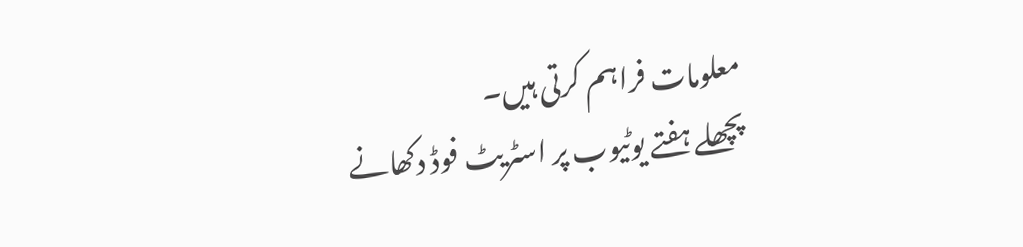معلومات فراہم کرتی ہیں۔
پچھلے ہفتے یوٹیوب پر اسٹریٹ فوڈ دکھانے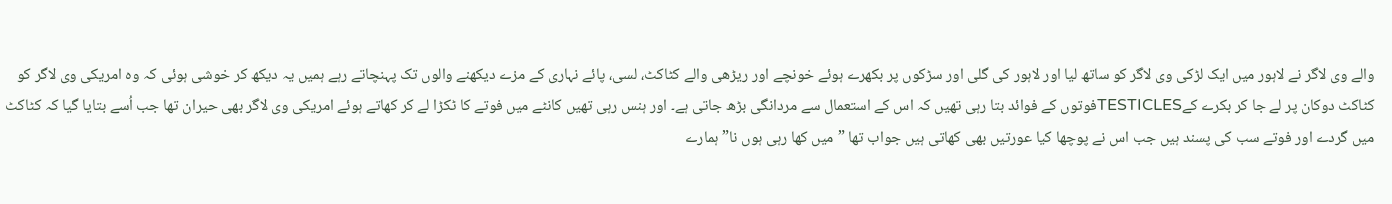والے وی لاگر نے لاہور میں ایک لڑکی وی لاگر کو ساتھ لیا اور لاہور کی گلی اور سڑکوں پر بکھرے ہوئے خونچے اور ریڑھی والے کٹاکٹ، لسی، پائے نہاری کے مزے دیکھنے والوں تک پہنچاتے رہے ہمیں یہ دیکھ کر خوشی ہوئی کہ وہ امریکی وی لاگر کو کٹاکٹ دوکان پر لے جا کر بکرے کےTESTICLESفوتوں کے فوائد بتا رہی تھیں کہ اس کے استعمال سے مردانگی بڑھ جاتی ہے۔ اور ہنس رہی تھیں کانٹے میں فوتے کا ٹکڑا لے کر کھاتے ہوئے امریکی وی لاگر بھی حیران تھا جب اُسے بتایا گیا کہ کٹاکٹ میں گردے اور فوتے سب کی پسند ہیں جب اس نے پوچھا کیا عورتیں بھی کھاتی ہیں جواب تھا ”میں کھا رہی ہوں نا” ہمارے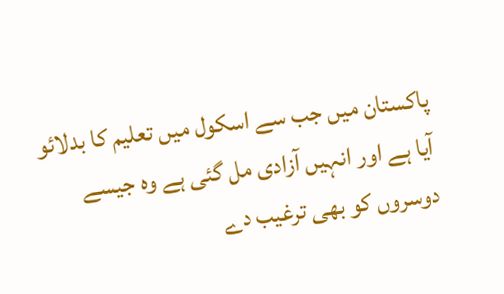پاکستان میں جب سے اسکول میں تعلیم کا بدلائو آیا ہے اور انہیں آزادی مل گئی ہے وہ جیسے دوسروں کو بھی ترغیب دے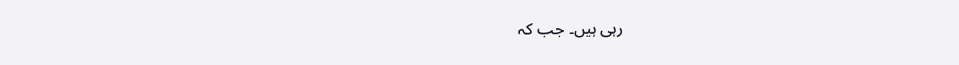رہی ہیں۔ جب کہ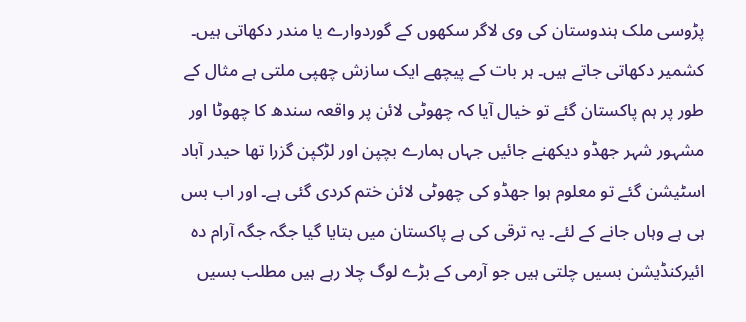پڑوسی ملک ہندوستان کی وی لاگر سکھوں کے گوردوارے یا مندر دکھاتی ہیں۔ کشمیر دکھاتی جاتے ہیں۔ ہر بات کے پیچھے ایک سازش چھپی ملتی ہے مثال کے طور پر ہم پاکستان گئے تو خیال آیا کہ چھوٹی لائن پر واقعہ سندھ کا چھوٹا اور مشہور شہر جھڈو دیکھنے جائیں جہاں ہمارے بچپن اور لڑکپن گزرا تھا حیدر آباد اسٹیشن گئے تو معلوم ہوا جھڈو کی چھوٹی لائن ختم کردی گئی ہے۔ اور اب بس ہی ہے وہاں جانے کے لئے۔ یہ ترقی کی ہے پاکستان میں بتایا گیا جگہ جگہ آرام دہ ائیرکنڈیشن بسیں چلتی ہیں جو آرمی کے بڑے لوگ چلا رہے ہیں مطلب بسیں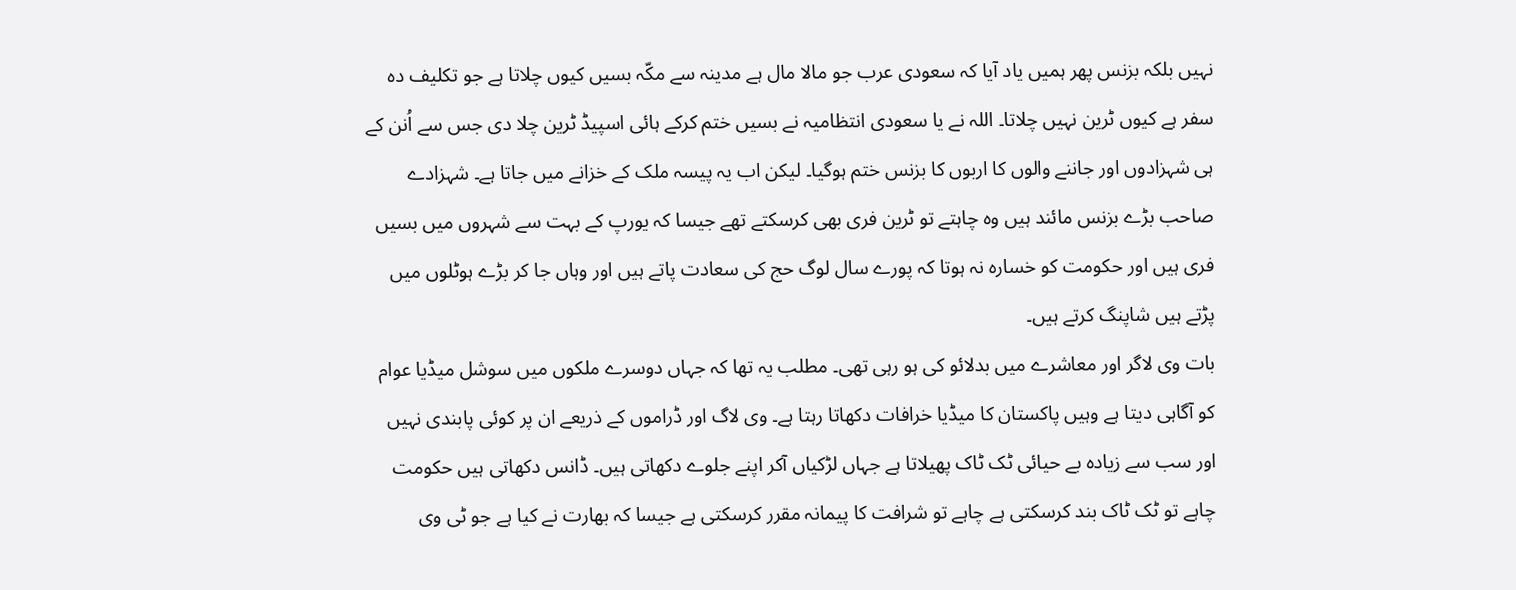نہیں بلکہ بزنس پھر ہمیں یاد آیا کہ سعودی عرب جو مالا مال ہے مدینہ سے مکّہ بسیں کیوں چلاتا ہے جو تکلیف دہ سفر ہے کیوں ٹرین نہیں چلاتا۔ اللہ نے یا سعودی انتظامیہ نے بسیں ختم کرکے ہائی اسپیڈ ٹرین چلا دی جس سے اُنن کے ہی شہزادوں اور جاننے والوں کا اربوں کا بزنس ختم ہوگیا۔ لیکن اب یہ پیسہ ملک کے خزانے میں جاتا ہے۔ شہزادے صاحب بڑے بزنس مائند ہیں وہ چاہتے تو ٹرین فری بھی کرسکتے تھے جیسا کہ یورپ کے بہت سے شہروں میں بسیں فری ہیں اور حکومت کو خسارہ نہ ہوتا کہ پورے سال لوگ حج کی سعادت پاتے ہیں اور وہاں جا کر بڑے ہوٹلوں میں پڑتے ہیں شاپنگ کرتے ہیں۔
بات وی لاگر اور معاشرے میں بدلائو کی ہو رہی تھی۔ مطلب یہ تھا کہ جہاں دوسرے ملکوں میں سوشل میڈیا عوام کو آگاہی دیتا ہے وہیں پاکستان کا میڈیا خرافات دکھاتا رہتا ہے۔ وی لاگ اور ڈراموں کے ذریعے ان پر کوئی پابندی نہیں اور سب سے زیادہ بے حیائی ٹک ٹاک پھیلاتا ہے جہاں لڑکیاں آکر اپنے جلوے دکھاتی ہیں۔ ڈانس دکھاتی ہیں حکومت چاہے تو ٹک ٹاک بند کرسکتی ہے چاہے تو شرافت کا پیمانہ مقرر کرسکتی ہے جیسا کہ بھارت نے کیا ہے جو ٹی وی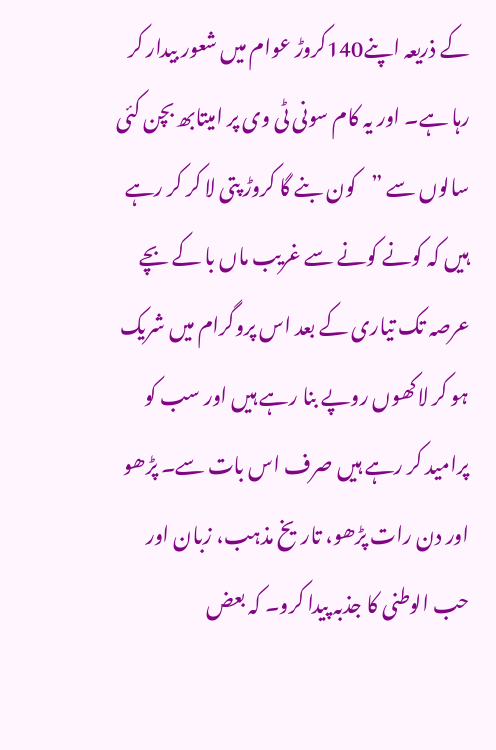کے ذریعہ اپنے140کروڑ عوام میں شعور بیدار کر رہا ہے۔ اور یہ کام سونی ٹی وی پر امیتابھ بچن کئی سالوں سے ”کون بنے گا کروڑ پتی لا کر کر رہے ہیں کہ کونے کونے سے غریب ماں با کے بچے عرصہ تک تیاری کے بعد اس پروگرام میں شریک ہو کر لاکھوں روپے بنا رہے ہیں اور سب کو پرامید کر رہے ہیں صرف اس بات سے۔ پڑھو اور دن رات پڑھو، تاریخ مذہب، زبان اور حب الوطنی کا جذبہ پیدا کرو۔ کہ بعض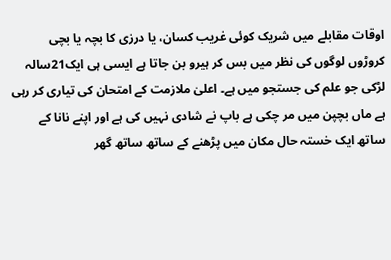اوقات مقابلے میں شریک کوئی غریب کسان، یا درزی کا بچہ یا بچی کروڑوں لوگوں کی نظر میں بس کر ہیرو بن جاتا ہے ایسی ہی ایک21سالہ لڑکی جو علم کی جستجو میں ہے۔ اعلیٰ ملازمت کے امتحان کی تیاری کر رہی ہے ماں بچپن میں مر چکی ہے باپ نے شادی نہیں کی ہے اور اپنے نانا کے ساتھ ایک خستہ حال مکان میں پڑھنے کے ساتھ ساتھ گھر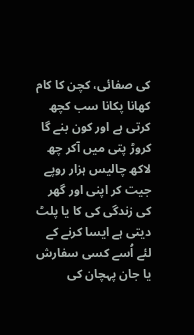کی صفائی، کچن کا کام کھانا پکانا سب کچھ کرتی ہے اور کون بنے گا کروڑ پتی میں آکر چھ لاکھ چالیس ہزار روپے جیت کر اپنی اور گھر کی زندگی کی کا یا پلٹ دیتی ہے ایسا کرنے کے لئے اُسے کسی سفارش یا جان پہچان کی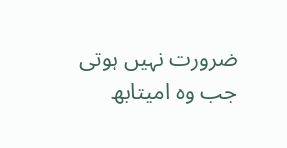ضرورت نہیں ہوتی جب وہ امیتابھ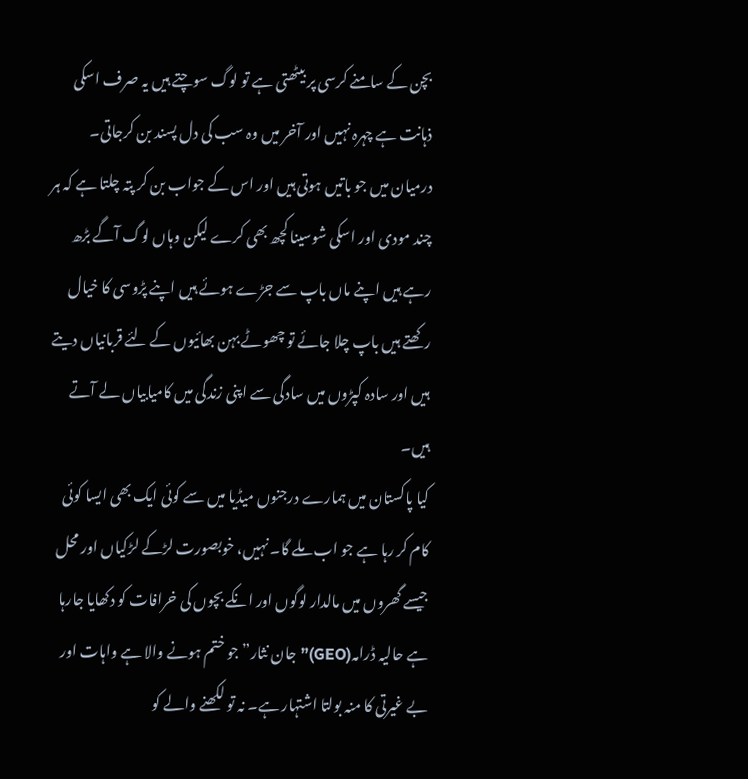بچن کے سامنے کرسی پر بیٹھتی ہے تو لوگ سوچتے ہیں یہ صرف اسکی ذہانت ہے چہرہ نہیں اور آخر میں وہ سب کی دل پسند بن کرجاتی۔ درمیان میں جو باتیں ہوتی ہیں اور اس کے جواب بن کر پتہ چلتا ہے کہ ہر چند مودی اور اسکی شوسینا کچھ بھی کرے لیکن وہاں لوگ آگے بڑھ رہے ہیں اپنے ماں باپ سے جڑے ہوئے ہیں اپنے پڑوسی کا خیال رکھتے ہیں باپ چلا جائے تو چھوٹے بہن بھائیوں کے لئے قربانیاں دیتے ہیں اور سادہ کپڑوں میں سادگی سے اپنی زندگی میں کامیابیاں لے آتے ہیں۔
کیا پاکستان میں ہمارے درجنوں میڈیا میں سے کوئی ایک بھی ایسا کوئی کام کر رہا ہے جو اب ملے گا۔ نہیں، خوبصورت لڑکے لڑکیاں اور محل جیسے گھروں میں مالدار لوگوں اور انکے بچوں کی خرافات کو دکھایا جارہا ہے حالیہ ڈرامہ(GEO)”جان نثار” جو ختم ہونے والا ہے واہات اور بے غیرتی کا منہ بولتا اشتہار ہے۔ نہ تو لکھنے والے کو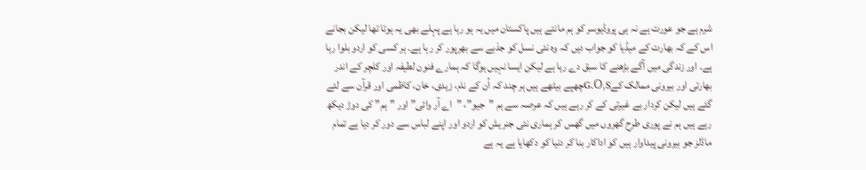شرم ہے جو عورت ہے نہ ہی پروڈیوسر کو ہم مانتے ہیں پاکستان میں یہ ہو رہا ہے پہلے بھی یہ ہوتا تھا لیکن بجانے اس کے کہ بھارت کے میڈیا کو جواب دیں کہ وہ نئی نسل کو جذبے سے بھرپور کر رہا ہے۔ ہر کسی کو اردو بلوا رہا ہے۔ اور زندگی میں آگے بڑھنے کا سبق دے رہا ہے لیکن ایسا نہیں ہوگا کہ ہمارے فنون لطیفہ اور کلچر کے اندر بھارتی اور بیرونی ممالک کےG.O,Sچھپے بیٹھے ہیں ہر چند کہ اُن کے نام، زیدی، خان، کاظمی اور قرآن سے لئے گئے ہیں لیکن کردار بے غیرتی کے کر رہے ہیں کہ عرصہ سے ہم ”جیو”، ”اے آر وائی” اور ”ہم” کی دوڑ دیکھ رہے ہیں ہم نے پوری طرح گھروں میں گھس کر ہماری نئی جنریش کو اردو اور اپنے لباس سے دور کر دیا ہے تمام ماڈلز جو بیرونی پیداوار ہیں کو اداکار بنا کر دنیا کو دکھایا ہے یہ ہے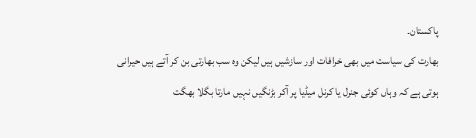پاکستان۔
بھارت کی سیاست میں بھی خرافات اور سازشیں ہیں لیکن وہ سب بھارتی بن کر آتے ہیں حیرانی ہوتی ہے کہ وہاں کوئی جنرل یا کرنل میڈیا پر آکر بڑنگیں نہیں مارتا بگلا بھگت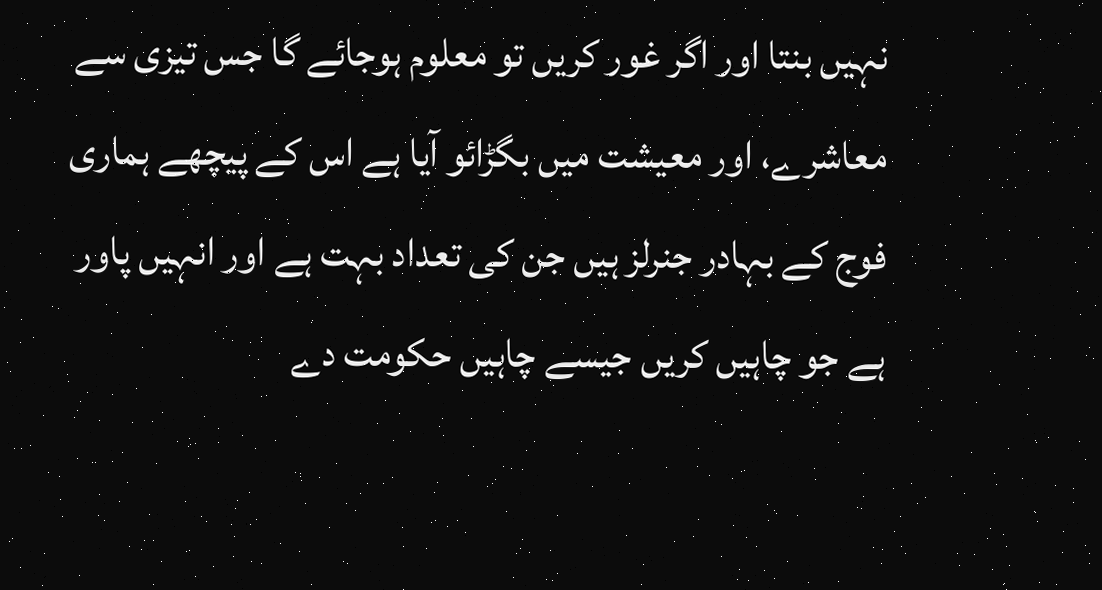نہیں بنتا اور اگر غور کریں تو معلوم ہوجائے گا جس تیزی سے معاشرے، اور معیشت میں بگڑائو آیا ہے اس کے پیچھے ہماری فوج کے بہادر جنرلز ہیں جن کی تعداد بہت ہے اور انہیں پاور ہے جو چاہیں کریں جیسے چاہیں حکومت دے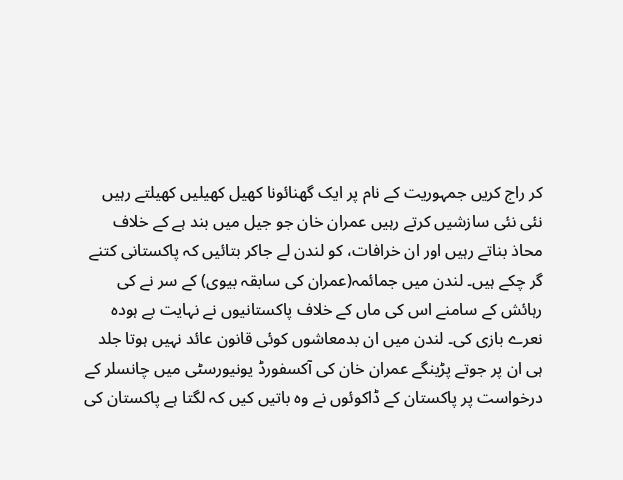کر راج کریں جمہوریت کے نام پر ایک گھنائونا کھیل کھیلیں کھیلتے رہیں نئی نئی سازشیں کرتے رہیں عمران خان جو جیل میں بند ہے کے خلاف محاذ بناتے رہیں اور ان خرافات، کو لندن لے جاکر بتائیں کہ پاکستانی کتنے گر چکے ہیں۔ لندن میں جمائمہ(عمران کی سابقہ بیوی) کے سر نے کی رہائش کے سامنے اس کی ماں کے خلاف پاکستانیوں نے نہایت بے ہودہ نعرے بازی کی۔ لندن میں ان بدمعاشوں کوئی قانون عائد نہیں ہوتا جلد ہی ان پر جوتے پڑینگے عمران خان کی آکسفورڈ یونیورسٹی میں چانسلر کے درخواست پر پاکستان کے ڈاکوئوں نے وہ باتیں کیں کہ لگتا ہے پاکستان کی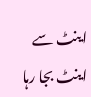اینٹ سے اینٹ بجا رہا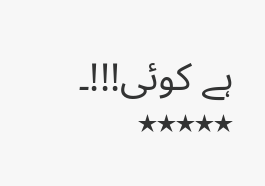ہے کوئی!!!۔
٭٭٭٭٭